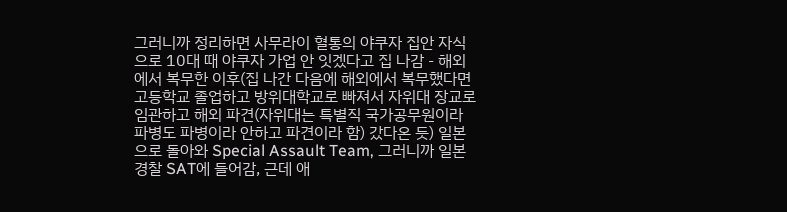그러니까 정리하면 사무라이 혈통의 야쿠자 집안 자식으로 10대 때 야쿠자 가업 안 잇겠다고 집 나감 - 해외에서 복무한 이후(집 나간 다음에 해외에서 복무했다면 고등학교 졸업하고 방위대학교로 빠져서 자위대 장교로 임관하고 해외 파견(자위대는 특별직 국가공무원이라 파병도 파병이라 안하고 파견이라 함) 갔다온 듯) 일본으로 돌아와 Special Assault Team, 그러니까 일본 경찰 SAT에 들어감, 근데 애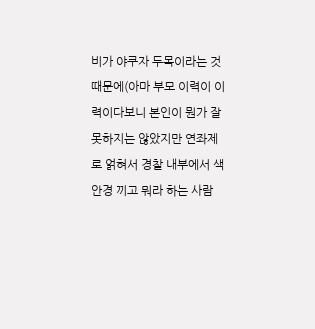비가 야쿠자 두목이라는 것 때문에(아마 부모 이력이 이력이다보니 본인이 뭔가 잘못하지는 않았지만 연좌제로 얽혀서 경찰 내부에서 색안경 끼고 뭐라 하는 사람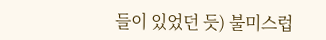들이 있었던 듯) 불미스럽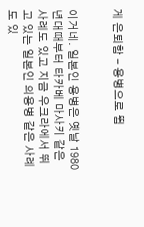게 은퇴함 - 용병으로 뜀


이거네. 일본인 용병은 옛날 1980년대때부터 타카베 마사키 같은 사례도 있고 지금 우크라에서 뛰고 있는 일본인 의용병 같은 사례도 있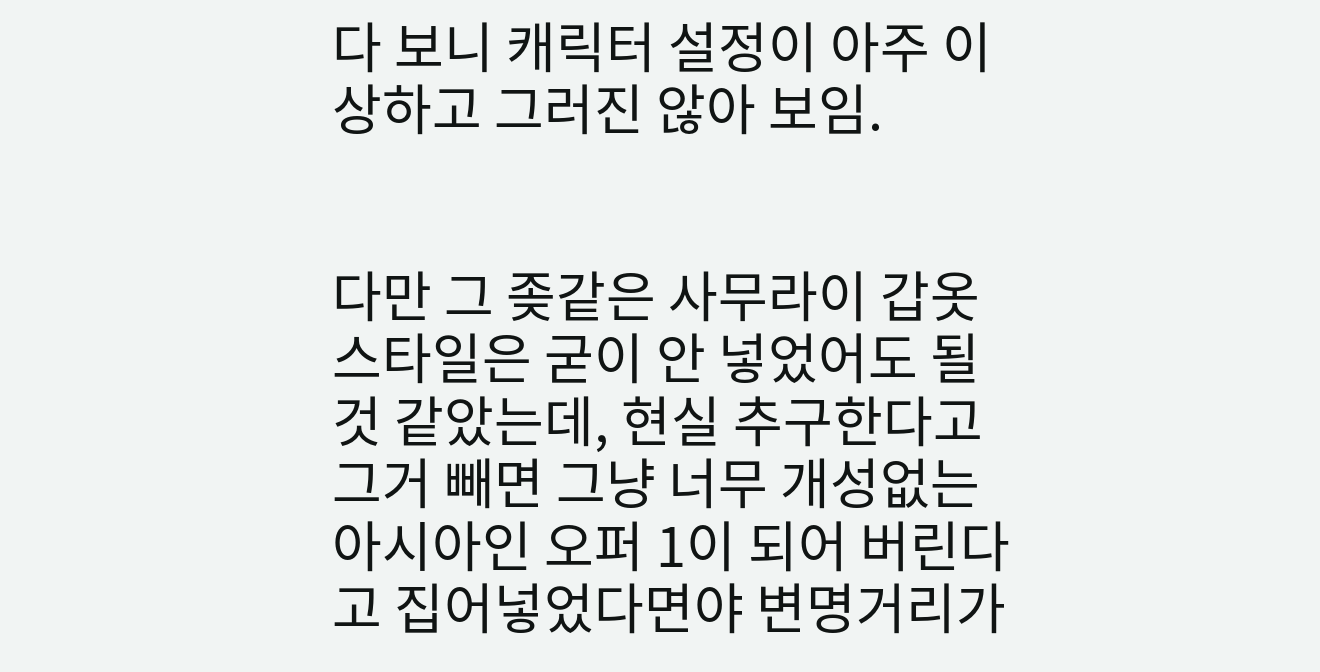다 보니 캐릭터 설정이 아주 이상하고 그러진 않아 보임.


다만 그 좆같은 사무라이 갑옷 스타일은 굳이 안 넣었어도 될 것 같았는데, 현실 추구한다고 그거 빼면 그냥 너무 개성없는 아시아인 오퍼 1이 되어 버린다고 집어넣었다면야 변명거리가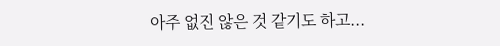아주 없진 않은 것 같기도 하고...